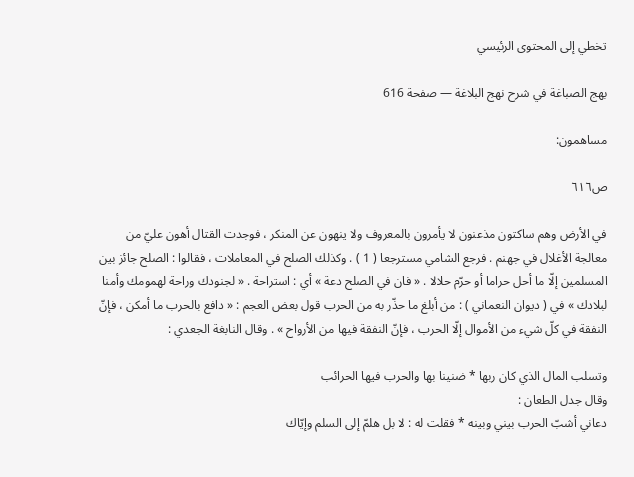تخطي إلى المحتوى الرئيسي

بهج الصباغة في شرح نهج البلاغة — صفحة 616

مساهمون:

ص٦١٦

في الأرض وهم ساكتون مذعنون لا يأمرون بالمعروف ولا ينهون عن المنكر ، فوجدت القتال أهون عليّ من معالجة الأغلال في جهنم . فرجع الشامي مسترجعا ( 1 ) . وكذلك الصلح في المعاملات ، فقالوا : الصلح جائز بين المسلمين إلّا ما أحل حراما أو حرّم حلالا . « فان في الصلح دعة » أي : استراحة . « لجنودك وراحة لهمومك وأمنا لبلادك » في ( ديوان النعماني ) : من أبلغ ما حذّر به من الحرب قول بعض العجم : « دافع بالحرب ما أمكن ، فإنّ النفقة في كلّ شيء من الأموال إلّا الحرب ، فإنّ النفقة فيها من الأرواح » . وقال النابغة الجعدي :

وتسلب المال الذي كان ربها * ضنينا بها والحرب فيها الحرائب
وقال جدل الطعان :
دعاني أشبّ الحرب بيني وبينه * فقلت له : لا بل هلمّ إلى السلم وإيّاك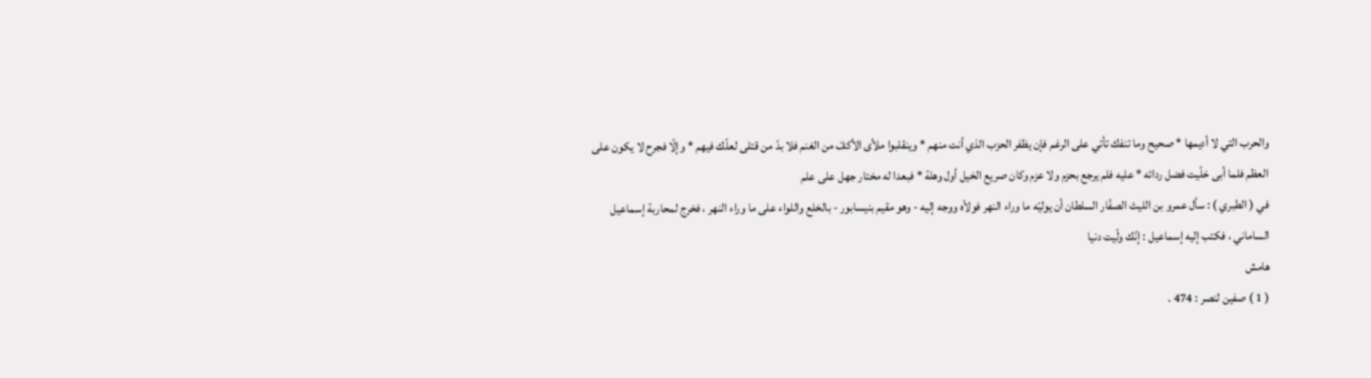والحرب التي لا أديمها * صحيح وما تنفك تأتي على الرغم فإن يظفر الحزب الذي أنت منهم * وينقلبوا ملأى الأكفّ من الغنم فلا بدّ من قتلى لعلّك فيهم * وإلّا فجرح لا يكون على العظم فلما أبى خلّيت فضل ردائه * عليه فلم يرجع بحزم ولا عزم وكان صريع الخيل أول وهلة * فبعدا له مختار جهل على علم
في ( الطبري ) : سأل عمرو بن الليث الصفّار السلطان أن يوليّه ما وراء النهر فولاّه ووجه إليه - وهو مقيم بنيسابور - بالخلع واللواء على ما وراء النهر ، فخرج لمحاربة إسماعيل الساماني ، فكتب إليه إسماعيل : إنّك ولّيت دنيا
هامش
( 1 ) صفين لنصر : 474 .